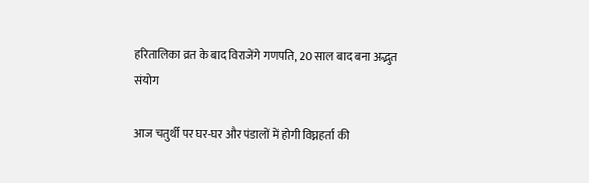हरितालिका व्रत के बाद विराजेंगे गणपति, 20 साल बाद बना अद्भुत संयोग

आज चतुर्थी पर घर-घर और पंडालों में होगी विघ्नहर्ता की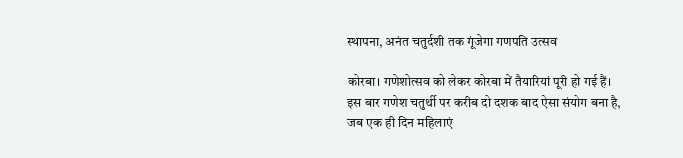स्थापना, अनंत चतुर्दशी तक गूंजेगा गणपति उत्सव

कोरबा। गणेशोत्सव को लेकर कोरबा में तैयारियां पूरी हो गई हैं। इस बार गणेश चतुर्थी पर करीब दो दशक बाद ऐसा संयोग बना है, जब एक ही दिन महिलाएं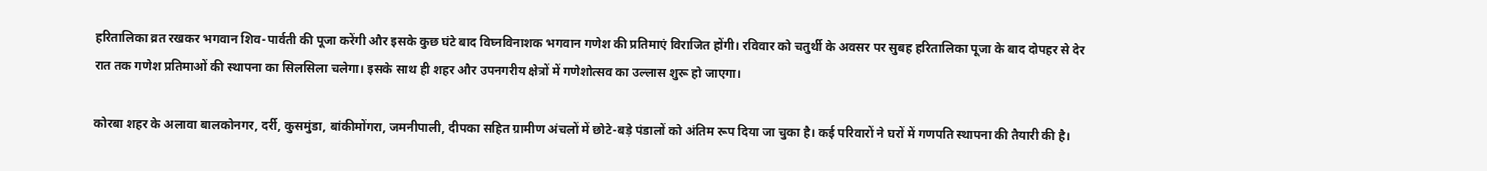हरितालिका व्रत रखकर भगवान शिव-पार्वती की पूजा करेंगी और इसके कुछ घंटे बाद विघ्नविनाशक भगवान गणेश की प्रतिमाएं विराजित होंगी। रविवार को चतुर्थी के अवसर पर सुबह हरितालिका पूजा के बाद दोपहर से देर रात तक गणेश प्रतिमाओं की स्थापना का सिलसिला चलेगा। इसके साथ ही शहर और उपनगरीय क्षेत्रों में गणेशोत्सव का उल्लास शुरू हो जाएगा।

कोरबा शहर के अलावा बालकोनगर, दर्री, कुसमुंडा, बांकीमोंगरा, जमनीपाली, दीपका सहित ग्रामीण अंचलों में छोटे-बड़े पंडालों को अंतिम रूप दिया जा चुका है। कई परिवारों ने घरों में गणपति स्थापना की तैयारी की है।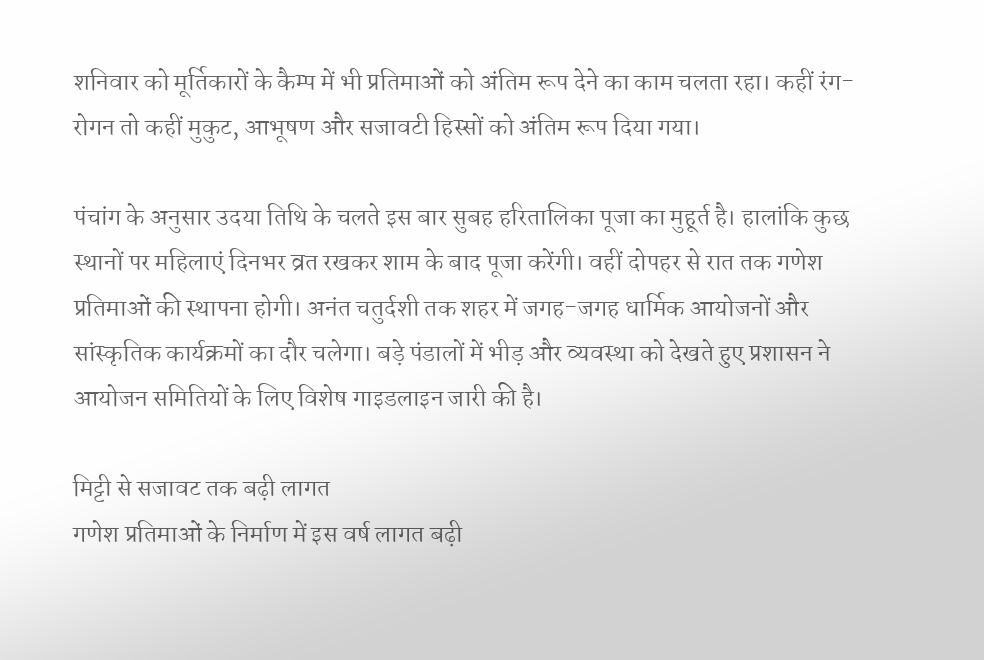शनिवार को मूर्तिकारों के कैम्प में भी प्रतिमाओं को अंतिम रूप देने का काम चलता रहा। कहीं रंग-रोगन तो कहीं मुकुट, आभूषण और सजावटी हिस्सों को अंतिम रूप दिया गया।

पंचांग के अनुसार उदया तिथि के चलते इस बार सुबह हरितालिका पूजा का मुहूर्त है। हालांकि कुछ स्थानों पर महिलाएं दिनभर व्रत रखकर शाम के बाद पूजा करेंगी। वहीं दोपहर से रात तक गणेश प्रतिमाओं की स्थापना होगी। अनंत चतुर्दशी तक शहर में जगह-जगह धार्मिक आयोजनों और सांस्कृतिक कार्यक्रमों का दौर चलेगा। बड़े पंडालों में भीड़ और व्यवस्था को देखते हुए प्रशासन ने आयोजन समितियों के लिए विशेष गाइडलाइन जारी की है।

मिट्टी से सजावट तक बढ़ी लागत
गणेश प्रतिमाओं के निर्माण में इस वर्ष लागत बढ़ी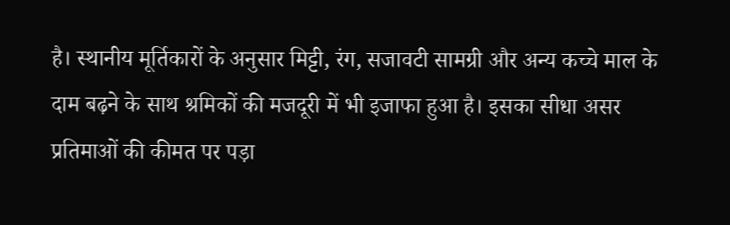है। स्थानीय मूर्तिकारों के अनुसार मिट्टी, रंग, सजावटी सामग्री और अन्य कच्चे माल के दाम बढ़ने के साथ श्रमिकों की मजदूरी में भी इजाफा हुआ है। इसका सीधा असर प्रतिमाओं की कीमत पर पड़ा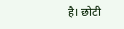है। छोटी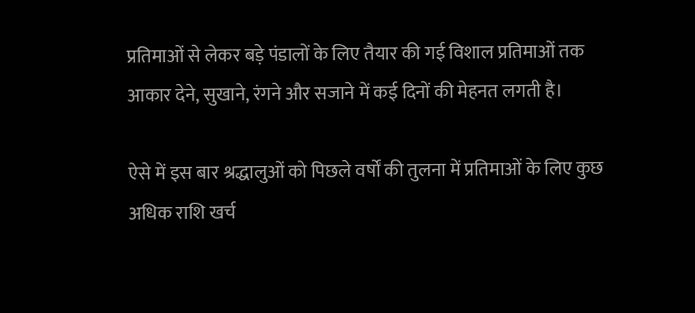प्रतिमाओं से लेकर बड़े पंडालों के लिए तैयार की गई विशाल प्रतिमाओं तक आकार देने, सुखाने, रंगने और सजाने में कई दिनों की मेहनत लगती है।

ऐसे में इस बार श्रद्धालुओं को पिछले वर्षों की तुलना में प्रतिमाओं के लिए कुछ अधिक राशि खर्च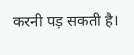करनी पड़ सकती है।